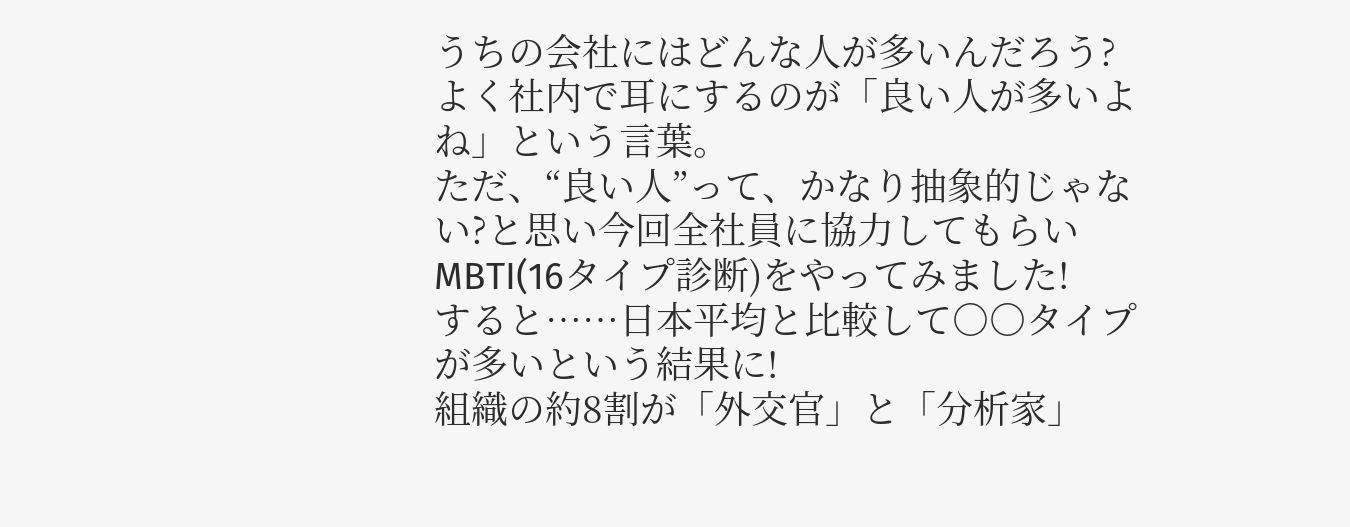うちの会社にはどんな人が多いんだろう?
よく社内で耳にするのが「良い人が多いよね」という言葉。
ただ、“良い人”って、かなり抽象的じゃない?と思い今回全社員に協力してもらいMBTI(16タイプ診断)をやってみました!
すると……日本平均と比較して○○タイプが多いという結果に!
組織の約8割が「外交官」と「分析家」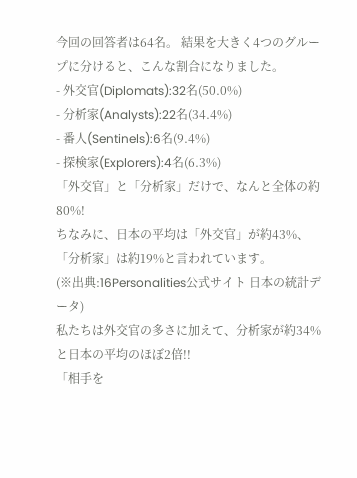今回の回答者は64名。 結果を大きく4つのグループに分けると、こんな割合になりました。
- 外交官(Diplomats):32名(50.0%)
- 分析家(Analysts):22名(34.4%)
- 番人(Sentinels):6名(9.4%)
- 探検家(Explorers):4名(6.3%)
「外交官」と「分析家」だけで、なんと全体の約80%!
ちなみに、日本の平均は「外交官」が約43%、「分析家」は約19%と言われています。
(※出典:16Personalities公式サイト 日本の統計データ)
私たちは外交官の多さに加えて、分析家が約34%と日本の平均のほぼ2倍!!
「相手を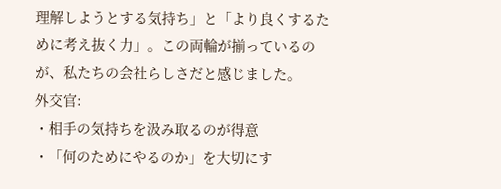理解しようとする気持ち」と「より良くするために考え抜く力」。この両輪が揃っているのが、私たちの会社らしさだと感じました。
外交官:
・相手の気持ちを汲み取るのが得意
・「何のためにやるのか」を大切にす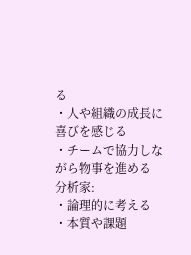る
・人や組織の成長に喜びを感じる
・チームで協力しながら物事を進める
分析家:
・論理的に考える
・本質や課題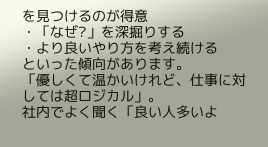を見つけるのが得意
・「なぜ?」を深掘りする
・より良いやり方を考え続ける
といった傾向があります。
「優しくて温かいけれど、仕事に対しては超ロジカル」。
社内でよく聞く「良い人多いよ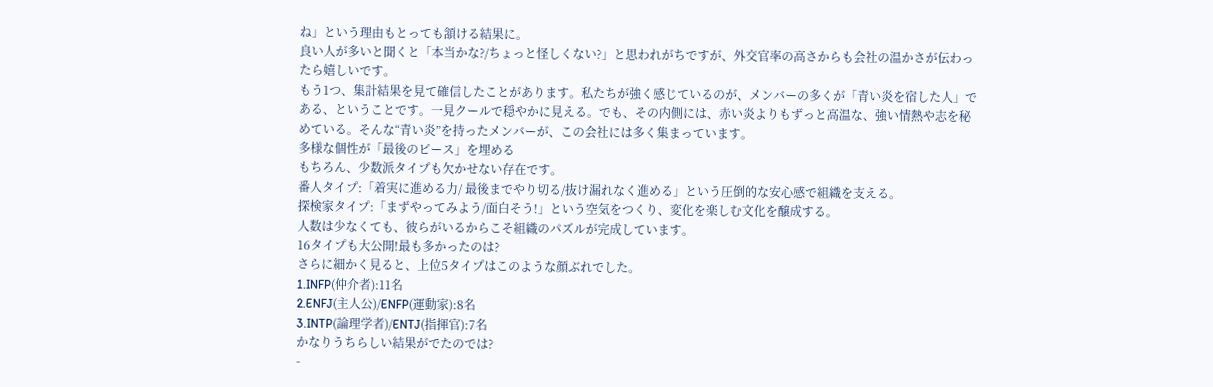ね」という理由もとっても頷ける結果に。
良い人が多いと聞くと「本当かな?/ちょっと怪しくない?」と思われがちですが、外交官率の高さからも会社の温かさが伝わったら嬉しいです。
もう1つ、集計結果を見て確信したことがあります。私たちが強く感じているのが、メンバーの多くが「青い炎を宿した人」である、ということです。一見クールで穏やかに見える。でも、その内側には、赤い炎よりもずっと高温な、強い情熱や志を秘めている。そんな“青い炎”を持ったメンバーが、この会社には多く集まっています。
多様な個性が「最後のピース」を埋める
もちろん、少数派タイプも欠かせない存在です。
番人タイプ:「着実に進める力/ 最後までやり切る/抜け漏れなく進める」という圧倒的な安心感で組織を支える。
探検家タイプ:「まずやってみよう/面白そう!」という空気をつくり、変化を楽しむ文化を醸成する。
人数は少なくても、彼らがいるからこそ組織のパズルが完成しています。
16タイプも大公開!最も多かったのは?
さらに細かく見ると、上位5タイプはこのような顔ぶれでした。
1.INFP(仲介者):11名
2.ENFJ(主人公)/ENFP(運動家):8名
3.INTP(論理学者)/ENTJ(指揮官):7名
かなりうちらしい結果がでたのでは?
-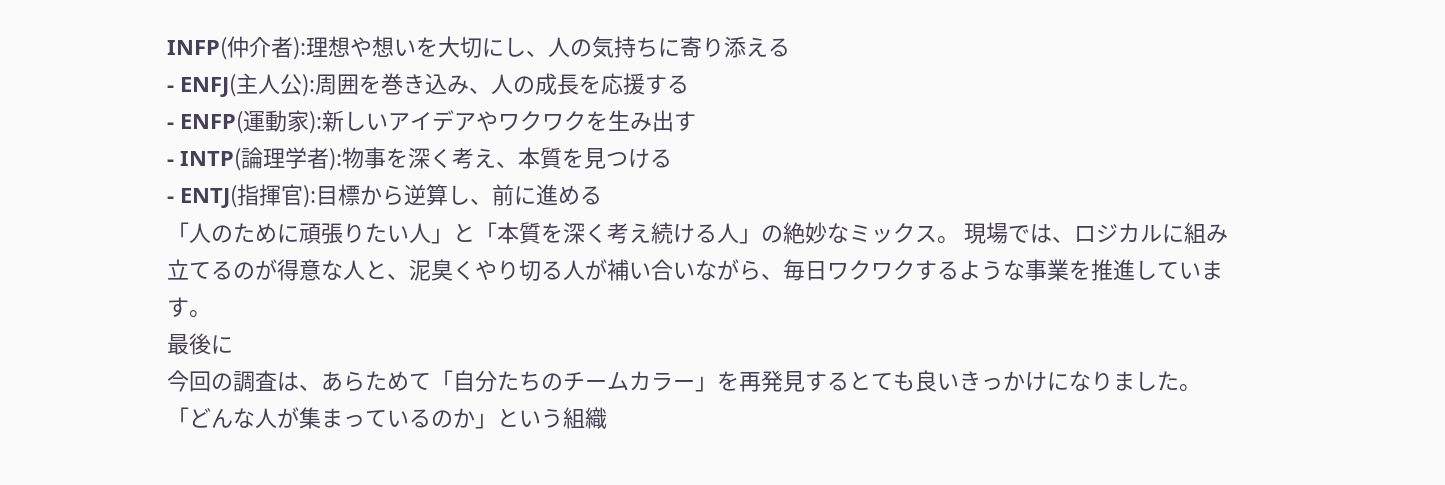INFP(仲介者):理想や想いを大切にし、人の気持ちに寄り添える
- ENFJ(主人公):周囲を巻き込み、人の成長を応援する
- ENFP(運動家):新しいアイデアやワクワクを生み出す
- INTP(論理学者):物事を深く考え、本質を見つける
- ENTJ(指揮官):目標から逆算し、前に進める
「人のために頑張りたい人」と「本質を深く考え続ける人」の絶妙なミックス。 現場では、ロジカルに組み立てるのが得意な人と、泥臭くやり切る人が補い合いながら、毎日ワクワクするような事業を推進しています。
最後に
今回の調査は、あらためて「自分たちのチームカラー」を再発見するとても良いきっかけになりました。「どんな人が集まっているのか」という組織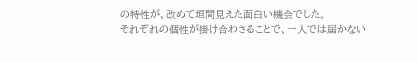の特性が、改めて垣間見えた面白い機会でした。
それぞれの個性が掛け合わさることで、一人では届かない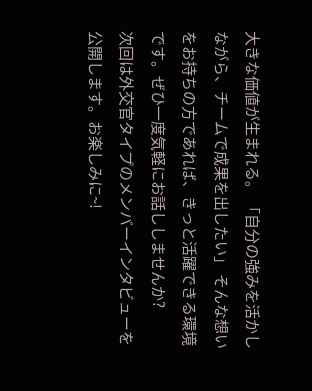大きな価値が生まれる。 「自分の強みを活かしながら、チームで成果を出したい」 そんな想いをお持ちの方であれば、きっと活躍できる環境です。ぜひ一度気軽にお話ししませんか?
次回は外交官タイプのメンバーインタビューを公開します。お楽しみに~!